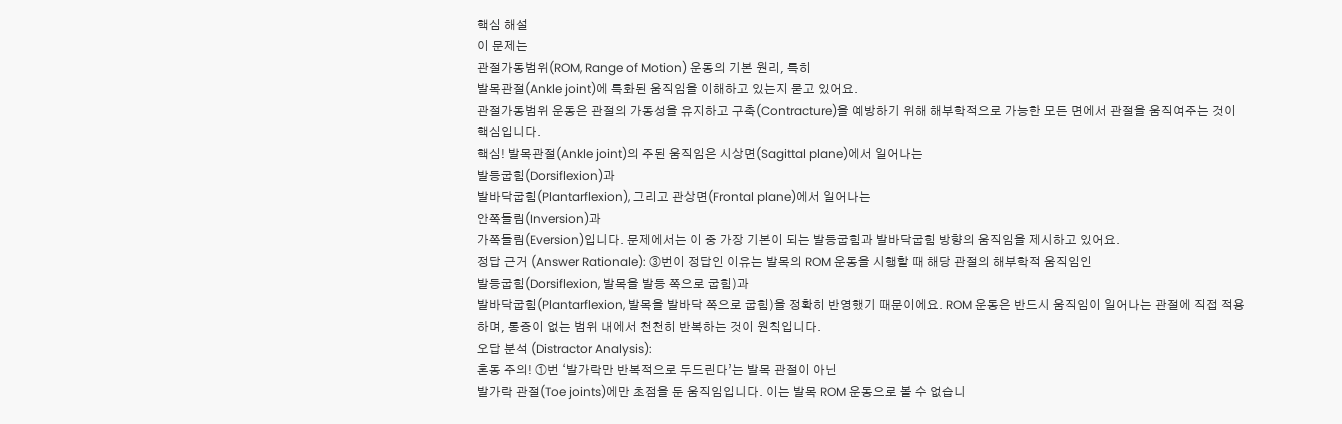핵심 해설
이 문제는
관절가동범위(ROM, Range of Motion) 운동의 기본 원리, 특히
발목관절(Ankle joint)에 특화된 움직임을 이해하고 있는지 묻고 있어요.
관절가동범위 운동은 관절의 가동성을 유지하고 구축(Contracture)을 예방하기 위해 해부학적으로 가능한 모든 면에서 관절을 움직여주는 것이 핵심입니다.
핵심! 발목관절(Ankle joint)의 주된 움직임은 시상면(Sagittal plane)에서 일어나는
발등굽힘(Dorsiflexion)과
발바닥굽힘(Plantarflexion), 그리고 관상면(Frontal plane)에서 일어나는
안쪽들림(Inversion)과
가쪽들림(Eversion)입니다. 문제에서는 이 중 가장 기본이 되는 발등굽힘과 발바닥굽힘 방향의 움직임을 제시하고 있어요.
정답 근거 (Answer Rationale): ③번이 정답인 이유는 발목의 ROM 운동을 시행할 때 해당 관절의 해부학적 움직임인
발등굽힘(Dorsiflexion, 발목을 발등 쪽으로 굽힘)과
발바닥굽힘(Plantarflexion, 발목을 발바닥 쪽으로 굽힘)을 정확히 반영했기 때문이에요. ROM 운동은 반드시 움직임이 일어나는 관절에 직접 적용하며, 통증이 없는 범위 내에서 천천히 반복하는 것이 원칙입니다.
오답 분석 (Distractor Analysis):
혼동 주의! ①번 ‘발가락만 반복적으로 두드린다’는 발목 관절이 아닌
발가락 관절(Toe joints)에만 초점을 둔 움직임입니다. 이는 발목 ROM 운동으로 볼 수 없습니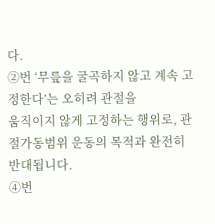다.
②번 ‘무릎을 굴곡하지 않고 계속 고정한다’는 오히려 관절을
움직이지 않게 고정하는 행위로, 관절가동범위 운동의 목적과 완전히 반대됩니다.
④번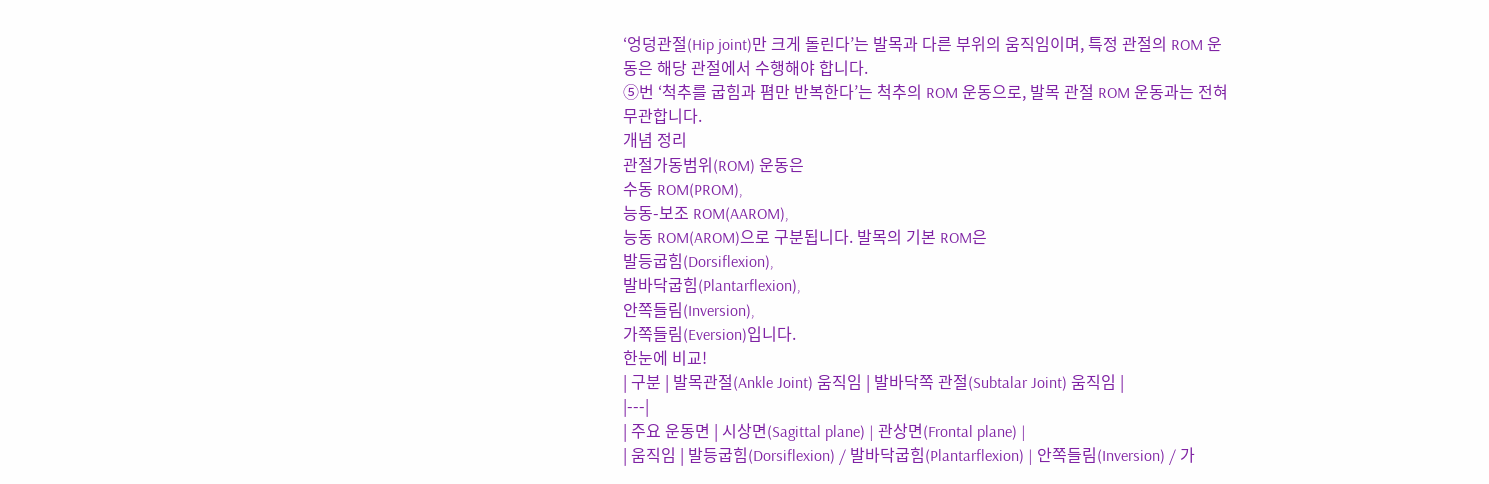‘엉덩관절(Hip joint)만 크게 돌린다’는 발목과 다른 부위의 움직임이며, 특정 관절의 ROM 운동은 해당 관절에서 수행해야 합니다.
⑤번 ‘척추를 굽힘과 폄만 반복한다’는 척추의 ROM 운동으로, 발목 관절 ROM 운동과는 전혀 무관합니다.
개념 정리
관절가동범위(ROM) 운동은
수동 ROM(PROM),
능동-보조 ROM(AAROM),
능동 ROM(AROM)으로 구분됩니다. 발목의 기본 ROM은
발등굽힘(Dorsiflexion),
발바닥굽힘(Plantarflexion),
안쪽들림(Inversion),
가쪽들림(Eversion)입니다.
한눈에 비교!
| 구분 | 발목관절(Ankle Joint) 움직임 | 발바닥쪽 관절(Subtalar Joint) 움직임 |
|---|
| 주요 운동면 | 시상면(Sagittal plane) | 관상면(Frontal plane) |
| 움직임 | 발등굽힘(Dorsiflexion) / 발바닥굽힘(Plantarflexion) | 안쪽들림(Inversion) / 가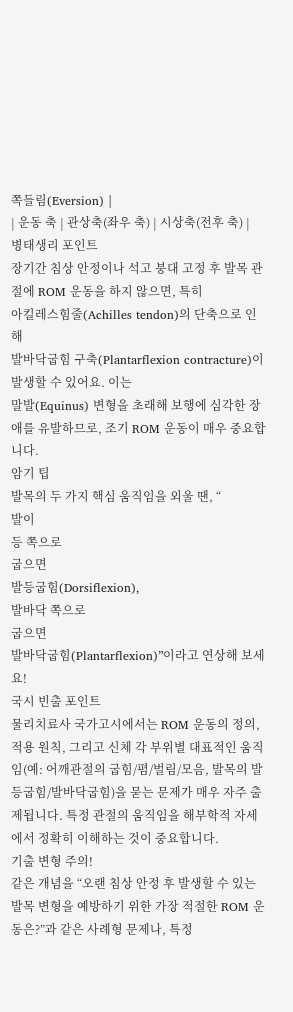쪽들림(Eversion) |
| 운동 축 | 관상축(좌우 축) | 시상축(전후 축) |
병태생리 포인트
장기간 침상 안정이나 석고 붕대 고정 후 발목 관절에 ROM 운동을 하지 않으면, 특히
아킬레스힘줄(Achilles tendon)의 단축으로 인해
발바닥굽힘 구축(Plantarflexion contracture)이 발생할 수 있어요. 이는
말발(Equinus) 변형을 초래해 보행에 심각한 장애를 유발하므로, 조기 ROM 운동이 매우 중요합니다.
암기 팁
발목의 두 가지 핵심 움직임을 외울 땐, “
발이
등 쪽으로
굽으면
발등굽힘(Dorsiflexion),
발바닥 쪽으로
굽으면
발바닥굽힘(Plantarflexion)”이라고 연상해 보세요!
국시 빈출 포인트
물리치료사 국가고시에서는 ROM 운동의 정의, 적용 원칙, 그리고 신체 각 부위별 대표적인 움직임(예: 어깨관절의 굽힘/폄/벌림/모음, 발목의 발등굽힘/발바닥굽힘)을 묻는 문제가 매우 자주 출제됩니다. 특정 관절의 움직임을 해부학적 자세에서 정확히 이해하는 것이 중요합니다.
기출 변형 주의!
같은 개념을 “오랜 침상 안정 후 발생할 수 있는 발목 변형을 예방하기 위한 가장 적절한 ROM 운동은?”과 같은 사례형 문제나, 특정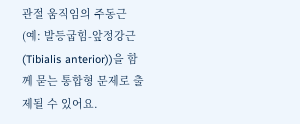관절 움직임의 주동근(예: 발등굽힘-앞정강근(Tibialis anterior))을 함께 묻는 통합형 문제로 출제될 수 있어요.